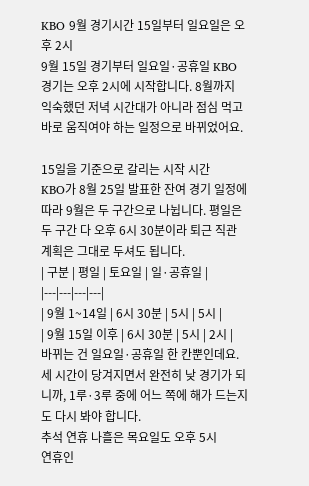KBO 9월 경기시간 15일부터 일요일은 오후 2시
9월 15일 경기부터 일요일·공휴일 KBO 경기는 오후 2시에 시작합니다. 8월까지 익숙했던 저녁 시간대가 아니라 점심 먹고 바로 움직여야 하는 일정으로 바뀌었어요.

15일을 기준으로 갈리는 시작 시간
KBO가 8월 25일 발표한 잔여 경기 일정에 따라 9월은 두 구간으로 나뉩니다. 평일은 두 구간 다 오후 6시 30분이라 퇴근 직관 계획은 그대로 두셔도 됩니다.
| 구분 | 평일 | 토요일 | 일·공휴일 |
|---|---|---|---|
| 9월 1~14일 | 6시 30분 | 5시 | 5시 |
| 9월 15일 이후 | 6시 30분 | 5시 | 2시 |
바뀌는 건 일요일·공휴일 한 칸뿐인데요. 세 시간이 당겨지면서 완전히 낮 경기가 되니까, 1루·3루 중에 어느 쪽에 해가 드는지도 다시 봐야 합니다.
추석 연휴 나흘은 목요일도 오후 5시
연휴인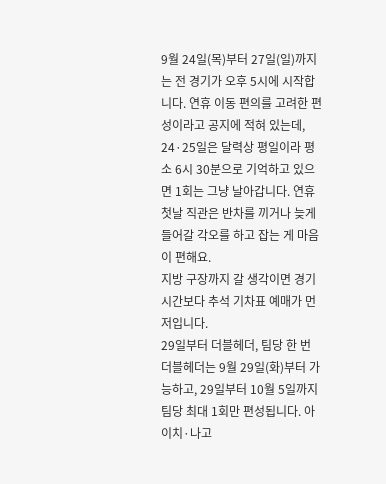9월 24일(목)부터 27일(일)까지는 전 경기가 오후 5시에 시작합니다. 연휴 이동 편의를 고려한 편성이라고 공지에 적혀 있는데, 24·25일은 달력상 평일이라 평소 6시 30분으로 기억하고 있으면 1회는 그냥 날아갑니다. 연휴 첫날 직관은 반차를 끼거나 늦게 들어갈 각오를 하고 잡는 게 마음이 편해요.
지방 구장까지 갈 생각이면 경기 시간보다 추석 기차표 예매가 먼저입니다.
29일부터 더블헤더, 팀당 한 번
더블헤더는 9월 29일(화)부터 가능하고, 29일부터 10월 5일까지 팀당 최대 1회만 편성됩니다. 아이치·나고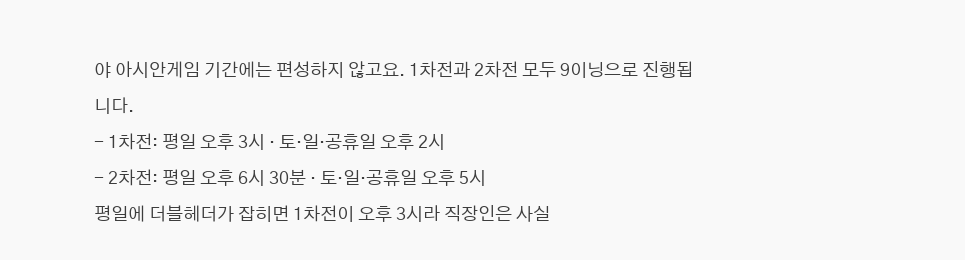야 아시안게임 기간에는 편성하지 않고요. 1차전과 2차전 모두 9이닝으로 진행됩니다.
- 1차전: 평일 오후 3시 · 토·일·공휴일 오후 2시
- 2차전: 평일 오후 6시 30분 · 토·일·공휴일 오후 5시
평일에 더블헤더가 잡히면 1차전이 오후 3시라 직장인은 사실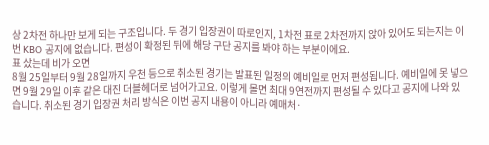상 2차전 하나만 보게 되는 구조입니다. 두 경기 입장권이 따로인지, 1차전 표로 2차전까지 앉아 있어도 되는지는 이번 KBO 공지에 없습니다. 편성이 확정된 뒤에 해당 구단 공지를 봐야 하는 부분이에요.
표 샀는데 비가 오면
8월 25일부터 9월 28일까지 우천 등으로 취소된 경기는 발표된 일정의 예비일로 먼저 편성됩니다. 예비일에 못 넣으면 9월 29일 이후 같은 대진 더블헤더로 넘어가고요. 이렇게 몰면 최대 9연전까지 편성될 수 있다고 공지에 나와 있습니다. 취소된 경기 입장권 처리 방식은 이번 공지 내용이 아니라 예매처·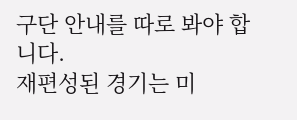구단 안내를 따로 봐야 합니다.
재편성된 경기는 미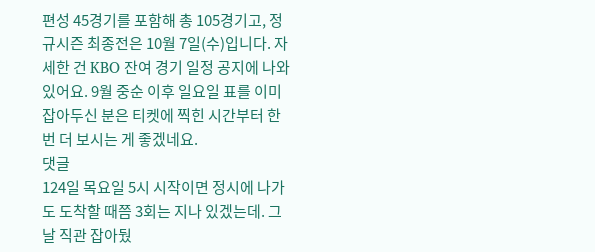편성 45경기를 포함해 총 105경기고, 정규시즌 최종전은 10월 7일(수)입니다. 자세한 건 KBO 잔여 경기 일정 공지에 나와 있어요. 9월 중순 이후 일요일 표를 이미 잡아두신 분은 티켓에 찍힌 시간부터 한 번 더 보시는 게 좋겠네요.
댓글
124일 목요일 5시 시작이면 정시에 나가도 도착할 때쯤 3회는 지나 있겠는데. 그날 직관 잡아뒀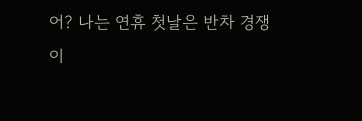어? 나는 연휴 첫날은 반차 경쟁이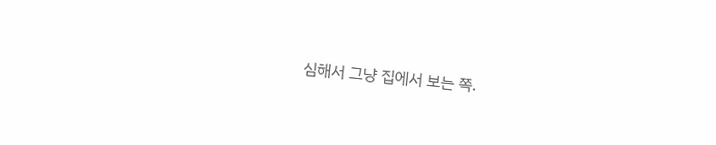심해서 그냥 집에서 보는 쪽.